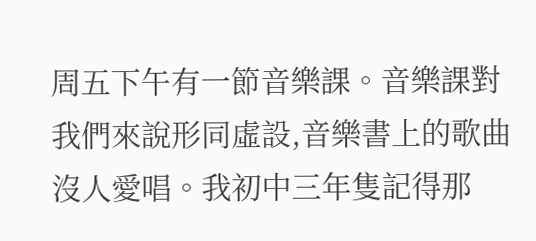周五下午有一節音樂課。音樂課對我們來說形同虛設,音樂書上的歌曲沒人愛唱。我初中三年隻記得那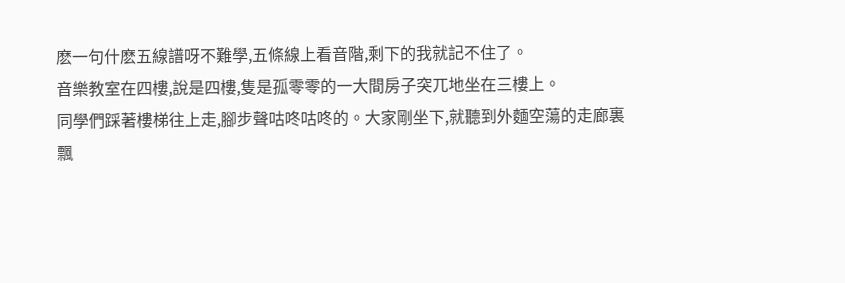麽一句什麽五線譜呀不難學,五條線上看音階,剩下的我就記不住了。
音樂教室在四樓,說是四樓,隻是孤零零的一大間房子突兀地坐在三樓上。
同學們踩著樓梯往上走,腳步聲咕咚咕咚的。大家剛坐下,就聽到外麵空蕩的走廊裏飄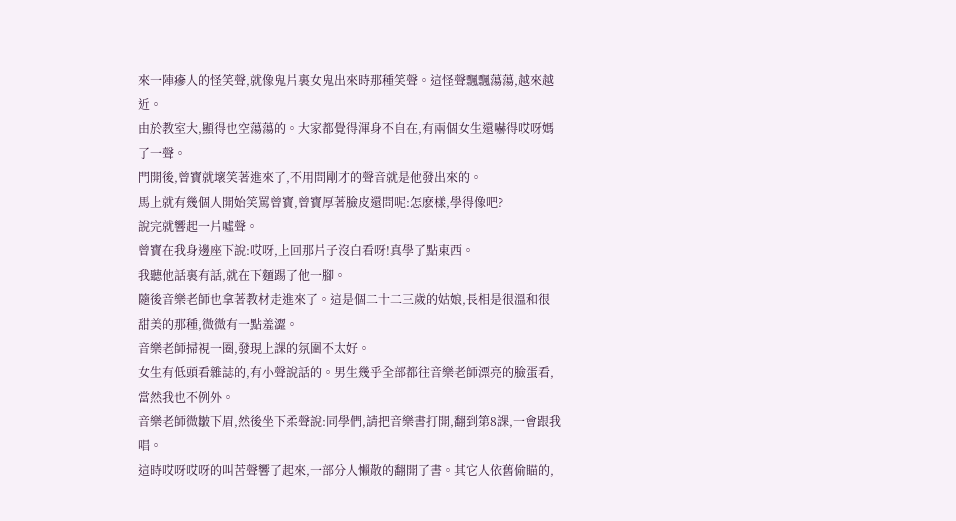來一陣瘮人的怪笑聲,就像鬼片裏女鬼出來時那種笑聲。這怪聲飄飄蕩蕩,越來越近。
由於教室大,顯得也空蕩蕩的。大家都覺得渾身不自在,有兩個女生還嚇得哎呀媽了一聲。
門開後,曾寶就壞笑著進來了,不用問剛才的聲音就是他發出來的。
馬上就有幾個人開始笑罵曾寶,曾寶厚著臉皮還問呢:怎麽樣,學得像吧?
說完就響起一片噓聲。
曾寶在我身邊座下說:哎呀,上回那片子沒白看呀!真學了點東西。
我聽他話裏有話,就在下麵踢了他一腳。
隨後音樂老師也拿著教材走進來了。這是個二十二三歲的姑娘,長相是很溫和很甜美的那種,微微有一點羞澀。
音樂老師掃視一圈,發現上課的氛圍不太好。
女生有低頭看雜誌的,有小聲說話的。男生幾乎全部都往音樂老師漂亮的臉蛋看,當然我也不例外。
音樂老師微皺下眉,然後坐下柔聲說:同學們,請把音樂書打開,翻到第8課,一會跟我唱。
這時哎呀哎呀的叫苦聲響了起來,一部分人懶散的翻開了書。其它人依舊偷瞄的,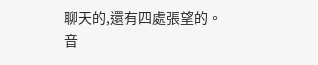聊天的,還有四處張望的。
音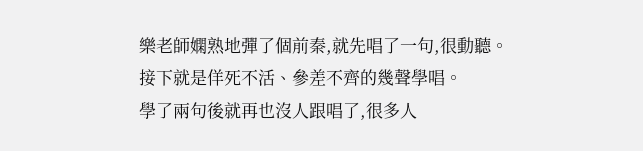樂老師嫻熟地彈了個前秦,就先唱了一句,很動聽。
接下就是佯死不活、參差不齊的幾聲學唱。
學了兩句後就再也沒人跟唱了,很多人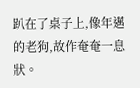趴在了桌子上,像年邁的老狗,故作奄奄一息狀。